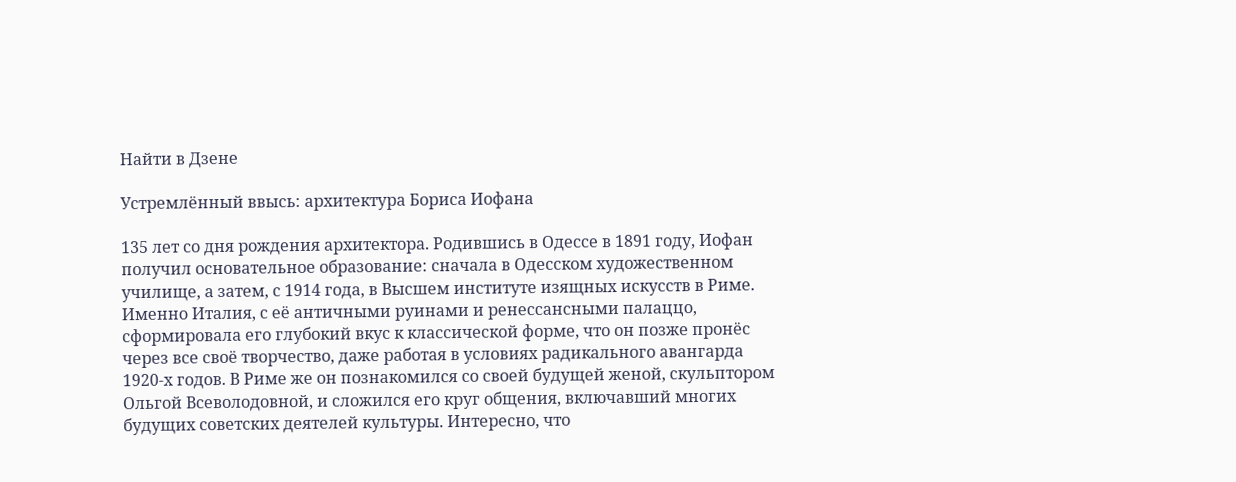Найти в Дзене

Устремлённый ввысь: архитектура Бориса Иофана

135 лет со дня рождения архитектора. Родившись в Одессе в 1891 году, Иофан получил основательное образование: сначала в Одесском художественном училище, а затем, с 1914 года, в Высшем институте изящных искусств в Риме. Именно Италия, с её античными руинами и ренессансными палаццо, сформировала его глубокий вкус к классической форме, что он позже пронёс через все своё творчество, даже работая в условиях радикального авангарда 1920-х годов. В Риме же он познакомился со своей будущей женой, скульптором Ольгой Всеволодовной, и сложился его круг общения, включавший многих будущих советских деятелей культуры. Интересно, что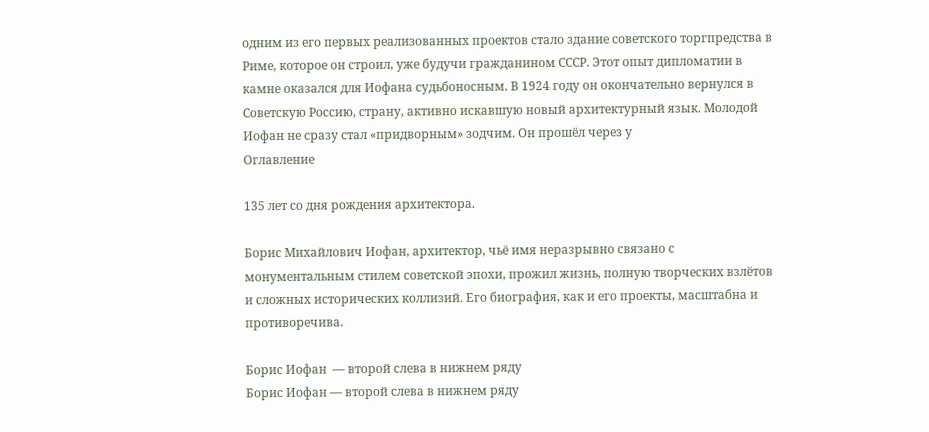одним из его первых реализованных проектов стало здание советского торгпредства в Риме, которое он строил, уже будучи гражданином СССР. Этот опыт дипломатии в камне оказался для Иофана судьбоносным. В 1924 году он окончательно вернулся в Советскую Россию, страну, активно искавшую новый архитектурный язык. Молодой Иофан не сразу стал «придворным» зодчим. Он прошёл через у
Оглавление

135 лет со дня рождения архитектора.

Борис Михайлович Иофан, архитектор, чьё имя неразрывно связано с монументальным стилем советской эпохи, прожил жизнь, полную творческих взлётов и сложных исторических коллизий. Его биография, как и его проекты, масштабна и противоречива.

Борис Иофан  — второй слева в нижнем ряду
Борис Иофан — второй слева в нижнем ряду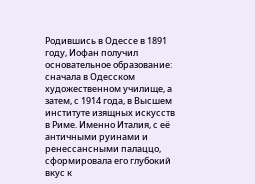Родившись в Одессе в 1891 году, Иофан получил основательное образование: сначала в Одесском художественном училище, а затем, с 1914 года, в Высшем институте изящных искусств в Риме. Именно Италия, с её античными руинами и ренессансными палаццо, сформировала его глубокий вкус к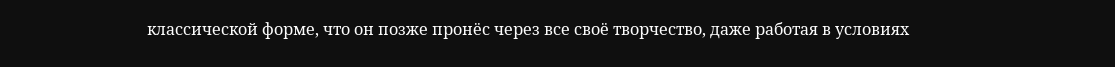классической форме, что он позже пронёс через все своё творчество, даже работая в условиях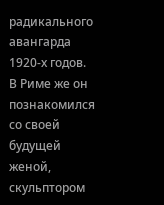радикального авангарда 1920-х годов. В Риме же он познакомился со своей будущей женой, скульптором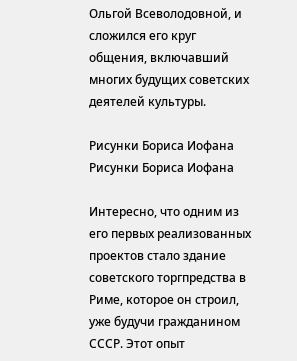Ольгой Всеволодовной, и сложился его круг общения, включавший многих будущих советских деятелей культуры.

Рисунки Бориса Иофана
Рисунки Бориса Иофана

Интересно, что одним из его первых реализованных проектов стало здание советского торгпредства в Риме, которое он строил, уже будучи гражданином СССР. Этот опыт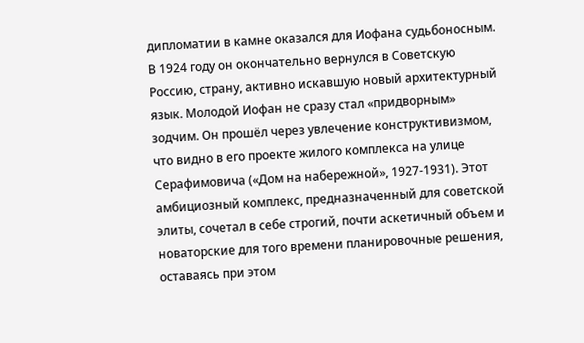дипломатии в камне оказался для Иофана судьбоносным. В 1924 году он окончательно вернулся в Советскую Россию, страну, активно искавшую новый архитектурный язык. Молодой Иофан не сразу стал «придворным» зодчим. Он прошёл через увлечение конструктивизмом, что видно в его проекте жилого комплекса на улице Серафимовича («Дом на набережной», 1927-1931). Этот амбициозный комплекс, предназначенный для советской элиты, сочетал в себе строгий, почти аскетичный объем и новаторские для того времени планировочные решения, оставаясь при этом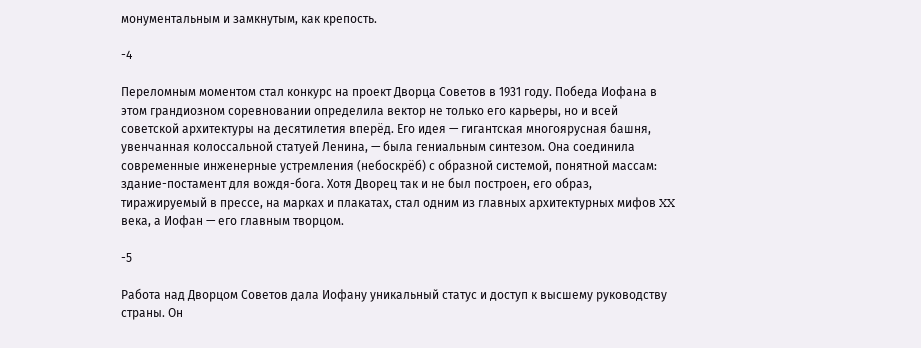монументальным и замкнутым, как крепость.

-4

Переломным моментом стал конкурс на проект Дворца Советов в 1931 году. Победа Иофана в этом грандиозном соревновании определила вектор не только его карьеры, но и всей советской архитектуры на десятилетия вперёд. Его идея — гигантская многоярусная башня, увенчанная колоссальной статуей Ленина, — была гениальным синтезом. Она соединила современные инженерные устремления (небоскрёб) с образной системой, понятной массам: здание-постамент для вождя-бога. Хотя Дворец так и не был построен, его образ, тиражируемый в прессе, на марках и плакатах, стал одним из главных архитектурных мифов XX века, а Иофан — его главным творцом.

-5

Работа над Дворцом Советов дала Иофану уникальный статус и доступ к высшему руководству страны. Он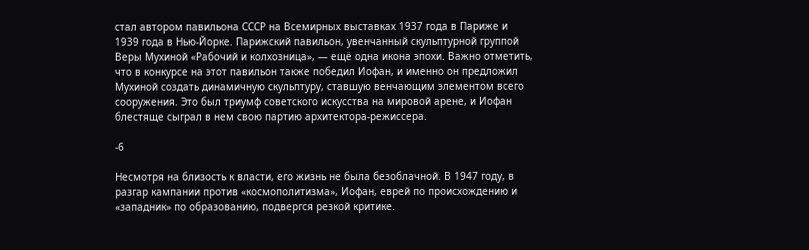стал автором павильона СССР на Всемирных выставках 1937 года в Париже и 1939 года в Нью-Йорке. Парижский павильон, увенчанный скульптурной группой Веры Мухиной «Рабочий и колхозница», — ещё одна икона эпохи. Важно отметить, что в конкурсе на этот павильон также победил Иофан, и именно он предложил Мухиной создать динамичную скульптуру, ставшую венчающим элементом всего сооружения. Это был триумф советского искусства на мировой арене, и Иофан блестяще сыграл в нем свою партию архитектора-режиссера.

-6

Несмотря на близость к власти, его жизнь не была безоблачной. В 1947 году, в разгар кампании против «космополитизма», Иофан, еврей по происхождению и «западник» по образованию, подвергся резкой критике.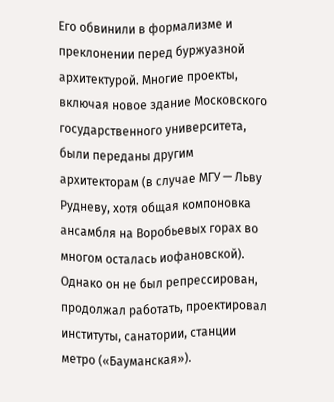Его обвинили в формализме и преклонении перед буржуазной архитектурой. Многие проекты, включая новое здание Московского государственного университета, были переданы другим архитекторам (в случае МГУ — Льву Рудневу, хотя общая компоновка ансамбля на Воробьевых горах во многом осталась иофановской). Однако он не был репрессирован, продолжал работать, проектировал институты, санатории, станции метро («Бауманская»).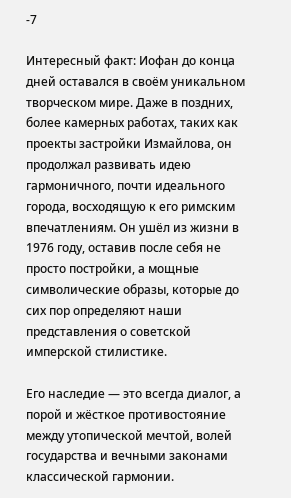-7

Интересный факт: Иофан до конца дней оставался в своём уникальном творческом мире. Даже в поздних, более камерных работах, таких как проекты застройки Измайлова, он продолжал развивать идею гармоничного, почти идеального города, восходящую к его римским впечатлениям. Он ушёл из жизни в 1976 году, оставив после себя не просто постройки, а мощные символические образы, которые до сих пор определяют наши представления о советской имперской стилистике.

Его наследие — это всегда диалог, а порой и жёсткое противостояние между утопической мечтой, волей государства и вечными законами классической гармонии.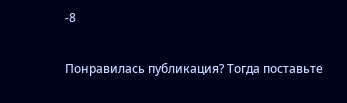-8

Понравилась публикация? Тогда поставьте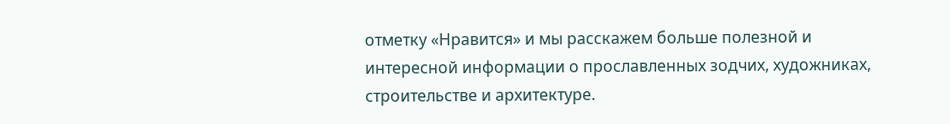отметку «Нравится» и мы расскажем больше полезной и интересной информации о прославленных зодчих, художниках, строительстве и архитектуре.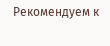Рекомендуем к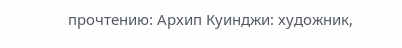прочтению: Архип Куинджи: художник,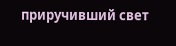приручивший свет